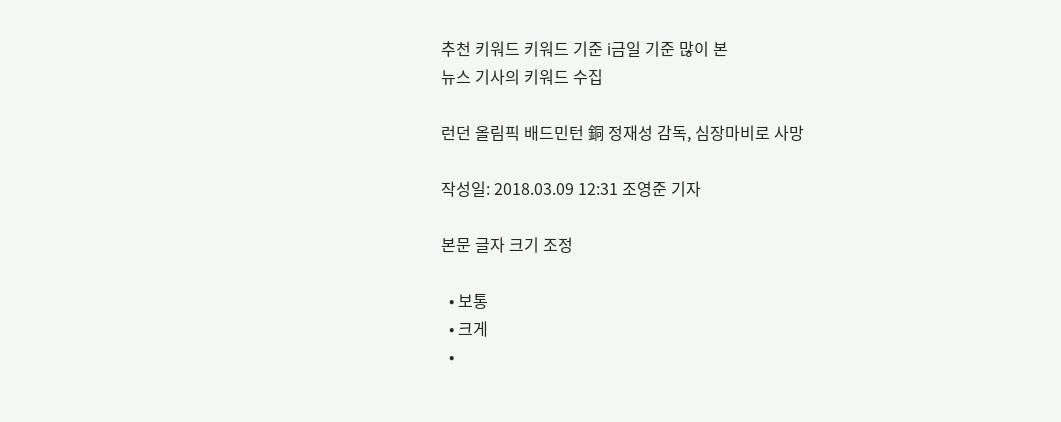추천 키워드 키워드 기준 i금일 기준 많이 본
뉴스 기사의 키워드 수집

런던 올림픽 배드민턴 銅 정재성 감독, 심장마비로 사망

작성일: 2018.03.09 12:31 조영준 기자

본문 글자 크기 조정

  • 보통
  • 크게
  •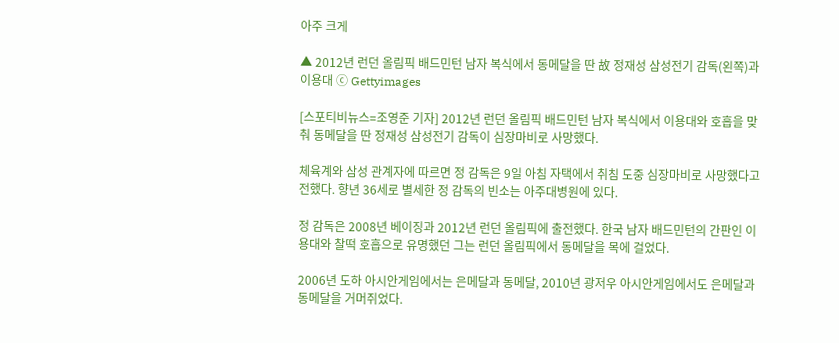아주 크게

▲ 2012년 런던 올림픽 배드민턴 남자 복식에서 동메달을 딴 故 정재성 삼성전기 감독(왼쪽)과 이용대 ⓒ Gettyimages

[스포티비뉴스=조영준 기자] 2012년 런던 올림픽 배드민턴 남자 복식에서 이용대와 호흡을 맞춰 동메달을 딴 정재성 삼성전기 감독이 심장마비로 사망했다.

체육계와 삼성 관계자에 따르면 정 감독은 9일 아침 자택에서 취침 도중 심장마비로 사망했다고 전했다. 향년 36세로 별세한 정 감독의 빈소는 아주대병원에 있다.

정 감독은 2008년 베이징과 2012년 런던 올림픽에 출전했다. 한국 남자 배드민턴의 간판인 이용대와 찰떡 호흡으로 유명했던 그는 런던 올림픽에서 동메달을 목에 걸었다.

2006년 도하 아시안게임에서는 은메달과 동메달, 2010년 광저우 아시안게임에서도 은메달과 동메달을 거머쥐었다.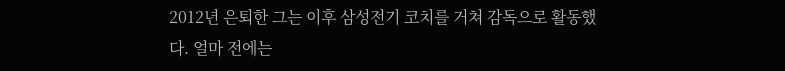2012년 은퇴한 그는 이후 삼성전기 코치를 거쳐 감독으로 활동했다. 얼마 전에는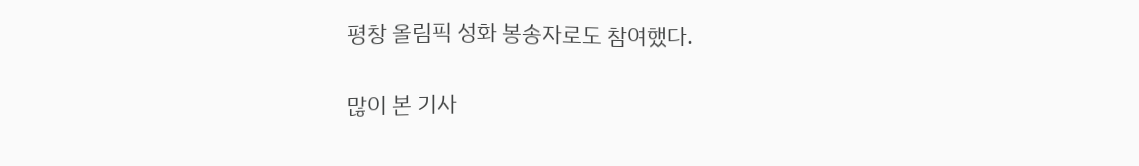평창 올림픽 성화 봉송자로도 참여했다.


많이 본 기사